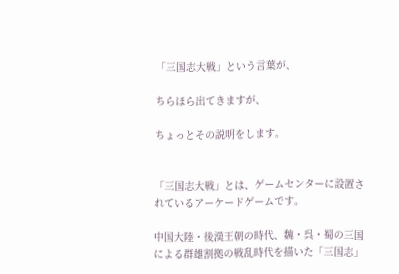「三国志大戦」という言葉が、

ちらほら出てきますが、

ちょっとその説明をします。


「三国志大戦」とは、ゲームセンターに設置されているアーケードゲームです。

中国大陸・後漢王朝の時代、魏・呉・蜀の三国による群雄割拠の戦乱時代を描いた「三国志」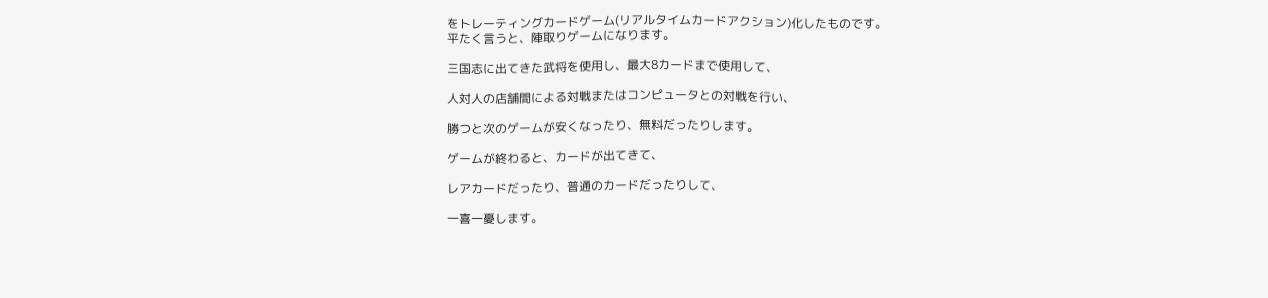をトレーティングカードゲーム(リアルタイムカードアクション)化したものです。
平たく言うと、陣取りゲームになります。

三国志に出てきた武将を使用し、最大8カードまで使用して、

人対人の店舗間による対戦またはコンピュータとの対戦を行い、

勝つと次のゲームが安くなったり、無料だったりします。

ゲームが終わると、カードが出てきて、

レアカードだったり、普通のカードだったりして、

一喜一憂します。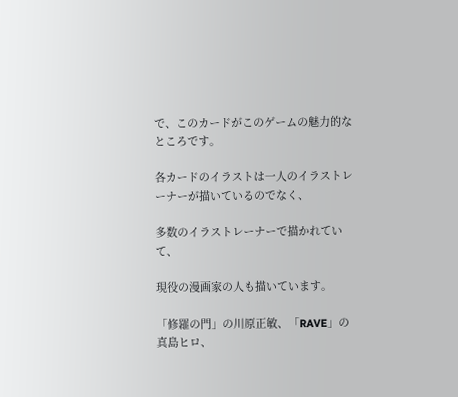で、このカードがこのゲームの魅力的なところです。

各カードのイラストは一人のイラストレーナーが描いているのでなく、

多数のイラストレーナーで描かれていて、

現役の漫画家の人も描いています。

「修羅の門」の川原正敏、「RAVE」の真島ヒロ、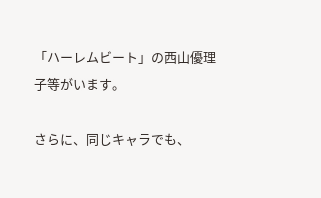「ハーレムビート」の西山優理子等がいます。

さらに、同じキャラでも、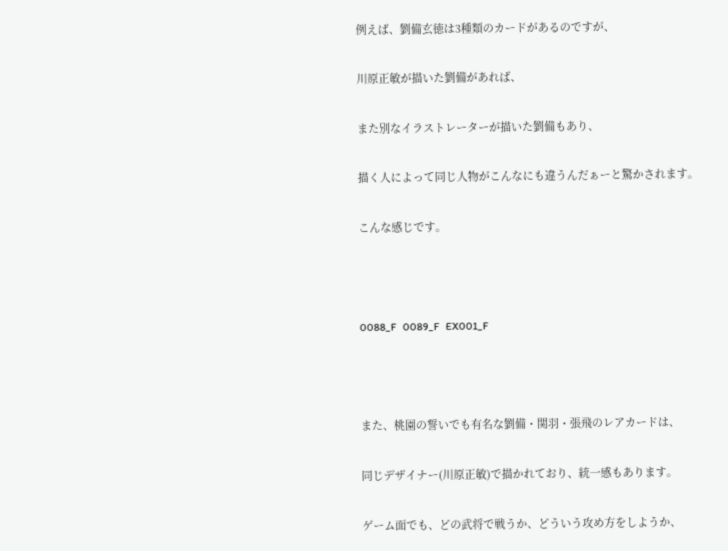例えば、劉備玄徳は3種類のカードがあるのですが、

川原正敏が描いた劉備があれば、

また別なイラストレーターが描いた劉備もあり、

描く人によって同じ人物がこんなにも違うんだぁーと驚かされます。

こんな感じです。



0088_F   0089_F   EX001_F



また、桃園の誓いでも有名な劉備・関羽・張飛のレアカードは、

同じデザイナー(川原正敏)で描かれており、統一感もあります。

ゲーム面でも、どの武将で戦うか、どういう攻め方をしようか、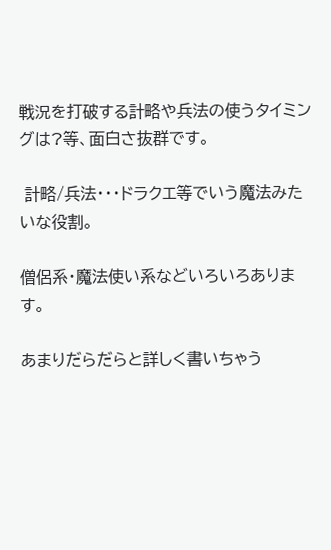戦況を打破する計略や兵法の使うタイミングは?等、面白さ抜群です。

 計略/兵法・・・ドラクエ等でいう魔法みたいな役割。

僧侶系・魔法使い系などいろいろあります。

あまりだらだらと詳しく書いちゃう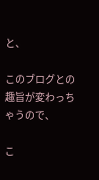と、

このブログとの趣旨が変わっちゃうので、

こ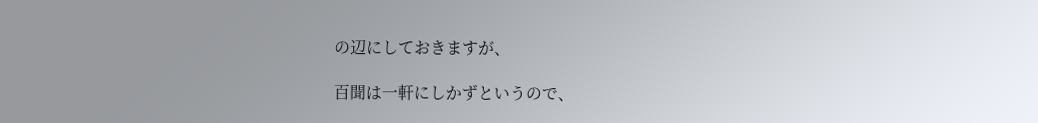の辺にしておきますが、

百聞は一軒にしかずというので、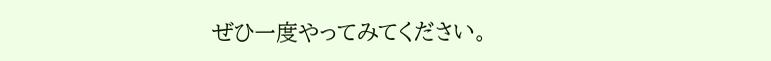ぜひ一度やってみてください。